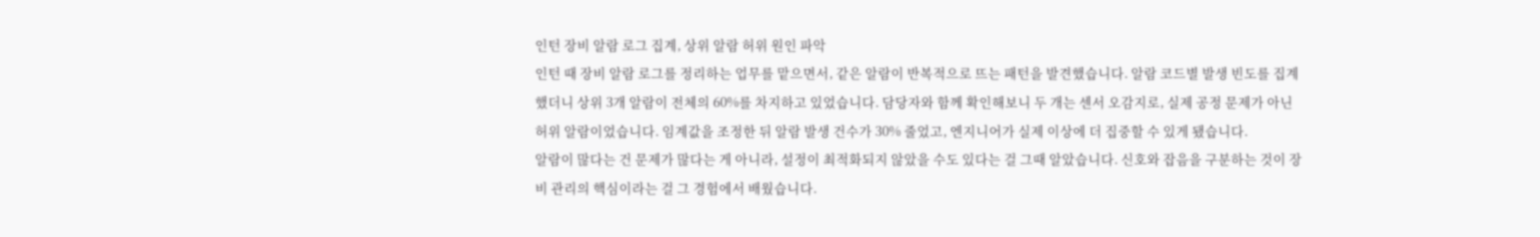인턴 장비 알람 로그 집계, 상위 알람 허위 원인 파악
인턴 때 장비 알람 로그를 정리하는 업무를 맡으면서, 같은 알람이 반복적으로 뜨는 패턴을 발견했습니다. 알람 코드별 발생 빈도를 집계했더니 상위 3개 알람이 전체의 60%를 차지하고 있었습니다. 담당자와 함께 확인해보니 두 개는 센서 오감지로, 실제 공정 문제가 아닌 허위 알람이었습니다. 임계값을 조정한 뒤 알람 발생 건수가 30% 줄었고, 엔지니어가 실제 이상에 더 집중할 수 있게 됐습니다.
알람이 많다는 건 문제가 많다는 게 아니라, 설정이 최적화되지 않았을 수도 있다는 걸 그때 알았습니다. 신호와 잡음을 구분하는 것이 장비 관리의 핵심이라는 걸 그 경험에서 배웠습니다.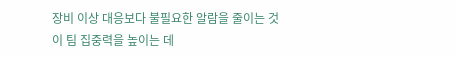장비 이상 대응보다 불필요한 알람을 줄이는 것이 팀 집중력을 높이는 데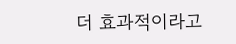더 효과적이라고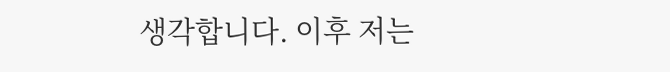생각합니다. 이후 저는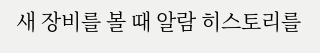새 장비를 볼 때 알람 히스토리를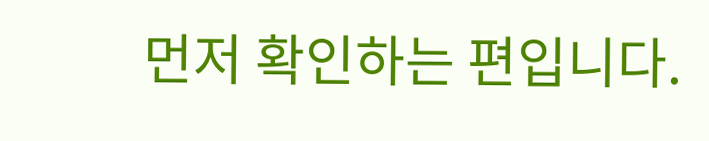먼저 확인하는 편입니다.